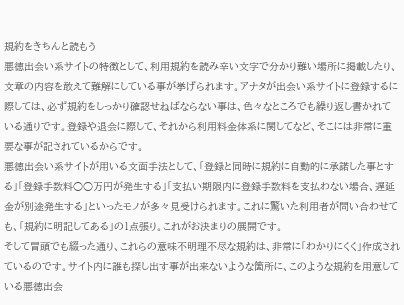規約をきちんと読もう
悪徳出会い系サイトの特徴として、利用規約を読み辛い文字で分かり難い場所に掲載したり、文章の内容を敢えて難解にしている事が挙げられます。アナタが出会い系サイトに登録するに際しては、必ず規約をしっかり確認せねばならない事は、色々なところでも繰り返し書かれている通りです。登録や退会に際して、それから利用料金体系に関してなど、そこには非常に重要な事が記されているからです。
悪徳出会い系サイトが用いる文面手法として、「登録と同時に規約に自動的に承諾した事とする」「登録手数料○○万円が発生する」「支払い期限内に登録手数料を支払わない場合、遅延金が別途発生する」といったモノが多々見受けられます。これに驚いた利用者が問い合わせても、「規約に明記してある」の1点張り。これがお決まりの展開です。
そして冒頭でも綴った通り、これらの意味不明理不尽な規約は、非常に「わかりにくく」作成されているのです。サイト内に誰も探し出す事が出来ないような箇所に、このような規約を用意している悪徳出会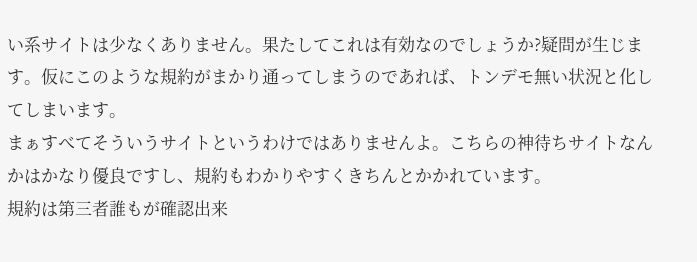い系サイトは少なくありません。果たしてこれは有効なのでしょうか?疑問が生じます。仮にこのような規約がまかり通ってしまうのであれば、トンデモ無い状況と化してしまいます。
まぁすべてそういうサイトというわけではありませんよ。こちらの神待ちサイトなんかはかなり優良ですし、規約もわかりやすくきちんとかかれています。
規約は第三者誰もが確認出来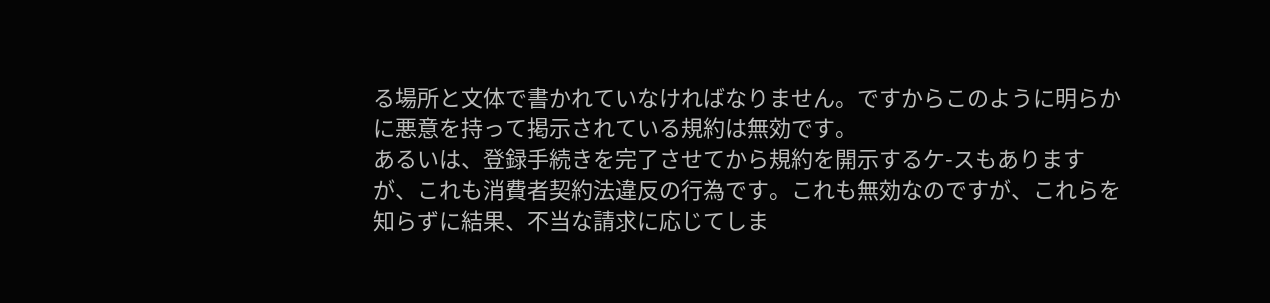る場所と文体で書かれていなければなりません。ですからこのように明らかに悪意を持って掲示されている規約は無効です。
あるいは、登録手続きを完了させてから規約を開示するケ-スもありますが、これも消費者契約法違反の行為です。これも無効なのですが、これらを知らずに結果、不当な請求に応じてしま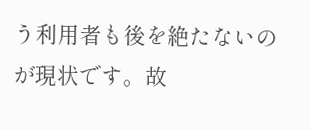う利用者も後を絶たないのが現状です。故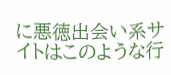に悪徳出会い系サイトはこのような行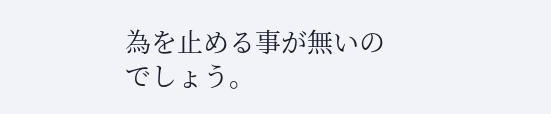為を止める事が無いのでしょう。